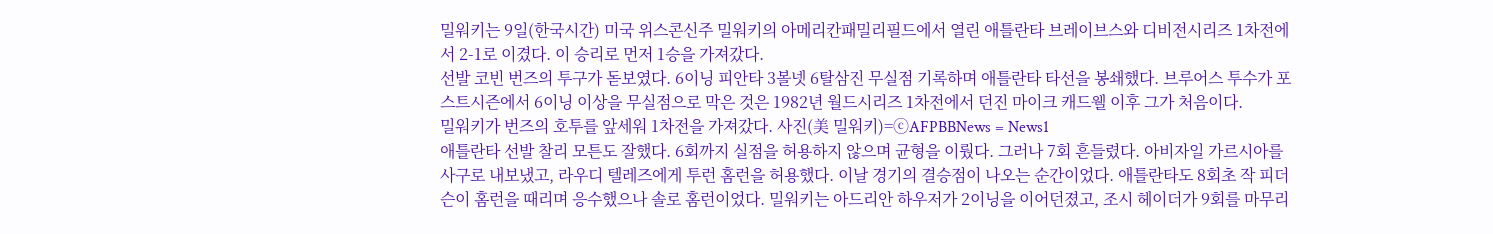밀워키는 9일(한국시간) 미국 위스콘신주 밀워키의 아메리칸패밀리필드에서 열린 애틀란타 브레이브스와 디비전시리즈 1차전에서 2-1로 이겼다. 이 승리로 먼저 1승을 가져갔다.
선발 코빈 번즈의 투구가 돋보였다. 6이닝 피안타 3볼넷 6탈삼진 무실점 기록하며 애틀란타 타선을 봉쇄했다. 브루어스 투수가 포스트시즌에서 6이닝 이상을 무실점으로 막은 것은 1982년 월드시리즈 1차전에서 던진 마이크 캐드웰 이후 그가 처음이다.
밀워키가 번즈의 호투를 앞세워 1차전을 가져갔다. 사진(美 밀워키)=ⓒAFPBBNews = News1
애틀란타 선발 찰리 모튼도 잘했다. 6회까지 실점을 허용하지 않으며 균형을 이뤘다. 그러나 7회 흔들렸다. 아비자일 가르시아를 사구로 내보냈고, 라우디 텔레즈에게 투런 홈런을 허용했다. 이날 경기의 결승점이 나오는 순간이었다. 애틀란타도 8회초 작 피더슨이 홈런을 때리며 응수했으나 솔로 홈런이었다. 밀워키는 아드리안 하우저가 2이닝을 이어던졌고, 조시 헤이더가 9회를 마무리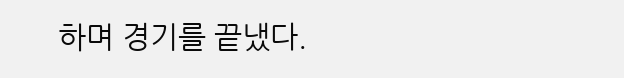하며 경기를 끝냈다.